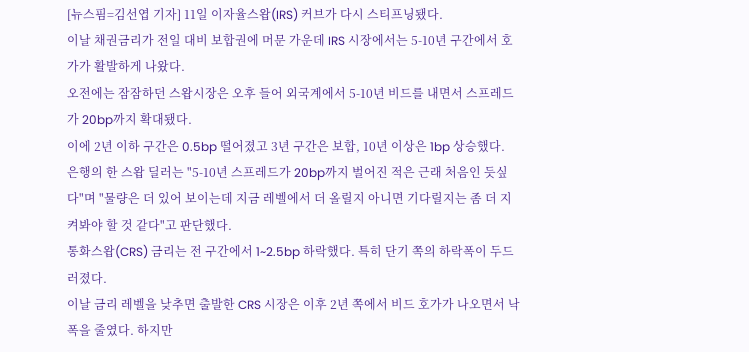[뉴스핌=김선엽 기자] 11일 이자율스왑(IRS) 커브가 다시 스티프닝됐다.
이날 채권금리가 전일 대비 보합권에 머문 가운데 IRS 시장에서는 5-10년 구간에서 호가가 활발하게 나왔다.
오전에는 잠잠하던 스왑시장은 오후 들어 외국계에서 5-10년 비드를 내면서 스프레드가 20bp까지 확대됐다.
이에 2년 이하 구간은 0.5bp 떨어졌고 3년 구간은 보합, 10년 이상은 1bp 상승했다.
은행의 한 스왑 딜러는 "5-10년 스프레드가 20bp까지 벌어진 적은 근래 처음인 듯싶다"며 "물량은 더 있어 보이는데 지금 레벨에서 더 올릴지 아니면 기다릴지는 좀 더 지켜봐야 할 것 같다"고 판단했다.
통화스왑(CRS) 금리는 전 구간에서 1~2.5bp 하락했다. 특히 단기 쪽의 하락폭이 두드러졌다.
이날 금리 레벨을 낮추면 출발한 CRS 시장은 이후 2년 쪽에서 비드 호가가 나오면서 낙폭을 줄였다. 하지만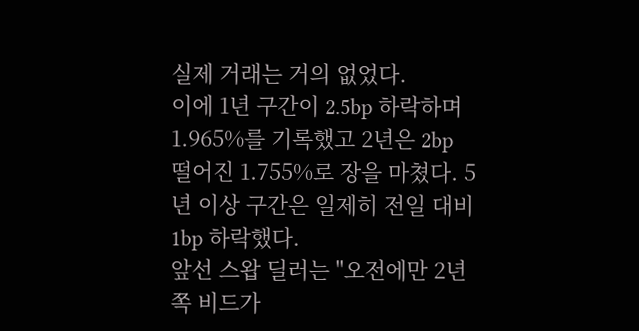실제 거래는 거의 없었다.
이에 1년 구간이 2.5bp 하락하며 1.965%를 기록했고 2년은 2bp 떨어진 1.755%로 장을 마쳤다. 5년 이상 구간은 일제히 전일 대비 1bp 하락했다.
앞선 스왑 딜러는 "오전에만 2년 쪽 비드가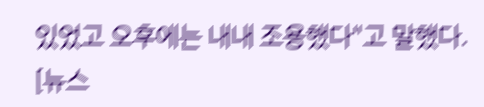있었고 오후에는 내내 조용했다"고 말했다.
[뉴스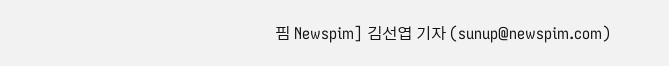핌 Newspim] 김선엽 기자 (sunup@newspim.com)